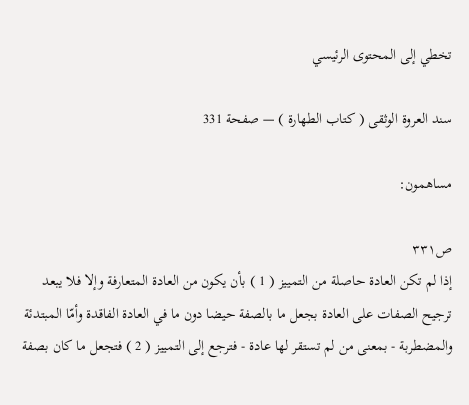تخطي إلى المحتوى الرئيسي

سند العروة الوثقى ( كتاب الطهارة ) — صفحة 331

مساهمون:

ص٣٣١
إذا لم تكن العادة حاصلة من التمييز ( 1 ) بأن يكون من العادة المتعارفة وإلا فلا يبعد ترجيح الصفات على العادة بجعل ما بالصفة حيضا دون ما في العادة الفاقدة وأمّا المبتدئة والمضطربة - بمعنى من لم تستقر لها عادة - فترجع إلى التمييز ( 2 ) فتجعل ما كان بصفة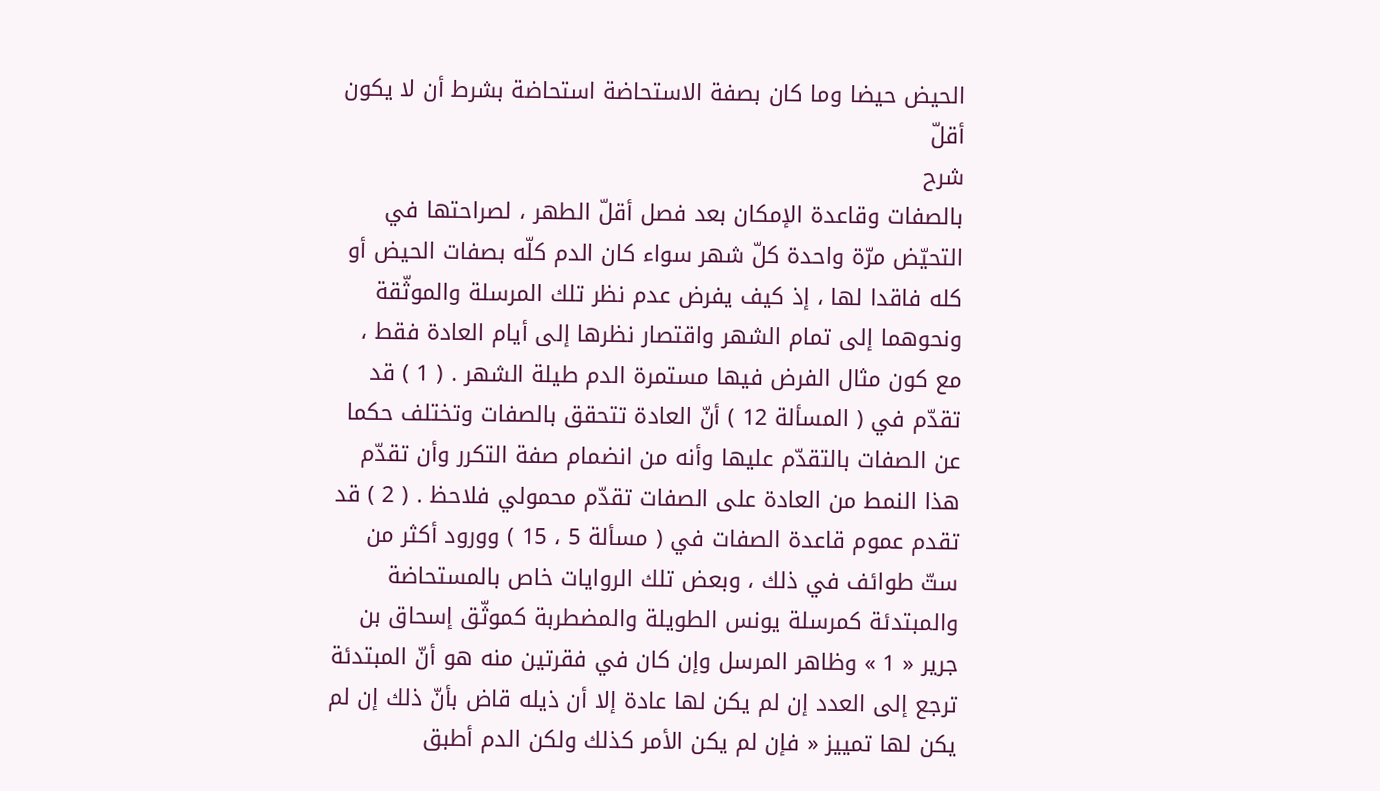الحيض حيضا وما كان بصفة الاستحاضة استحاضة بشرط أن لا يكون أقلّ
شرح
بالصفات وقاعدة الإمكان بعد فصل أقلّ الطهر ، لصراحتها في التحيّض مرّة واحدة كلّ شهر سواء كان الدم كلّه بصفات الحيض أو كله فاقدا لها ، إذ كيف يفرض عدم نظر تلك المرسلة والموثّقة ونحوهما إلى تمام الشهر واقتصار نظرها إلى أيام العادة فقط ، مع كون مثال الفرض فيها مستمرة الدم طيلة الشهر . ( 1 ) قد تقدّم في ( المسألة 12 ) أنّ العادة تتحقق بالصفات وتختلف حكما عن الصفات بالتقدّم عليها وأنه من انضمام صفة التكرر وأن تقدّم هذا النمط من العادة على الصفات تقدّم محمولي فلاحظ . ( 2 ) قد تقدم عموم قاعدة الصفات في ( مسألة 5 ، 15 ) وورود أكثر من ستّ طوائف في ذلك ، وبعض تلك الروايات خاص بالمستحاضة والمبتدئة كمرسلة يونس الطويلة والمضطربة كموثّق إسحاق بن جرير « 1 » وظاهر المرسل وإن كان في فقرتين منه هو أنّ المبتدئة ترجع إلى العدد إن لم يكن لها عادة إلا أن ذيله قاض بأنّ ذلك إن لم يكن لها تمييز « فإن لم يكن الأمر كذلك ولكن الدم أطبق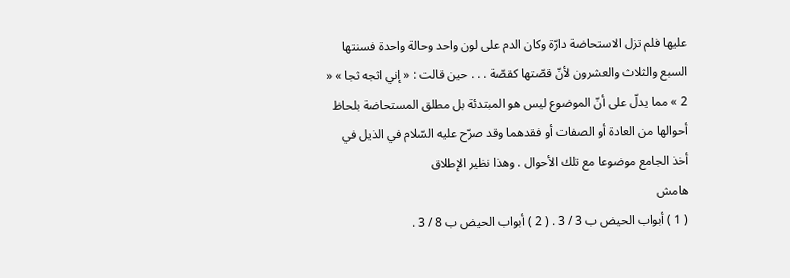عليها فلم تزل الاستحاضة دارّة وكان الدم على لون واحد وحالة واحدة فسنتها السبع والثلاث والعشرون لأنّ قصّتها كقصّة . . . حين قالت : « إني اثجه ثجا » « 2 » مما يدلّ على أنّ الموضوع ليس هو المبتدئة بل مطلق المستحاضة بلحاظ أحوالها من العادة أو الصفات أو فقدهما وقد صرّح عليه السّلام في الذيل في أخذ الجامع موضوعا مع تلك الأحوال . وهذا نظير الإطلاق
هامش
( 1 ) أبواب الحيض ب 3 / 3 . ( 2 ) أبواب الحيض ب 8 / 3 .